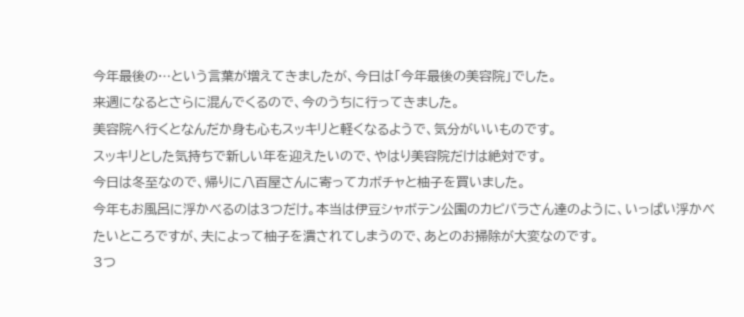今年最後の…という言葉が増えてきましたが、今日は「今年最後の美容院」でした。
来週になるとさらに混んでくるので、今のうちに行ってきました。
美容院へ行くとなんだか身も心もスッキリと軽くなるようで、気分がいいものです。
スッキリとした気持ちで新しい年を迎えたいので、やはり美容院だけは絶対です。
今日は冬至なので、帰りに八百屋さんに寄ってカボチャと柚子を買いました。
今年もお風呂に浮かべるのは3つだけ。本当は伊豆シャボテン公園のカピバラさん達のように、いっぱい浮かべたいところですが、夫によって柚子を潰されてしまうので、あとのお掃除が大変なのです。
3つ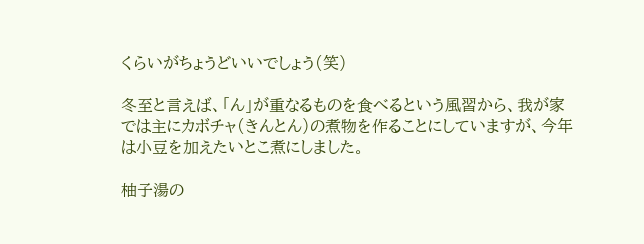くらいがちょうどいいでしょう(笑)

冬至と言えば、「ん」が重なるものを食べるという風習から、我が家では主にカボチャ(きんとん)の煮物を作ることにしていますが、今年は小豆を加えたいとこ煮にしました。

柚子湯の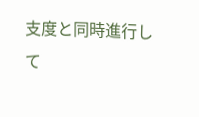支度と同時進行して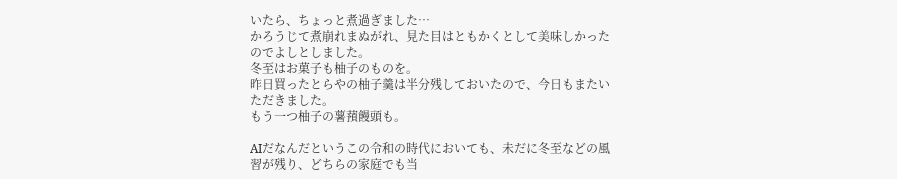いたら、ちょっと煮過ぎました…
かろうじて煮崩れまぬがれ、見た目はともかくとして美味しかったのでよしとしました。
冬至はお菓子も柚子のものを。
昨日買ったとらやの柚子羹は半分残しておいたので、今日もまたいただきました。
もう一つ柚子の薯蕷饅頭も。

AIだなんだというこの令和の時代においても、未だに冬至などの風習が残り、どちらの家庭でも当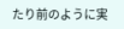たり前のように実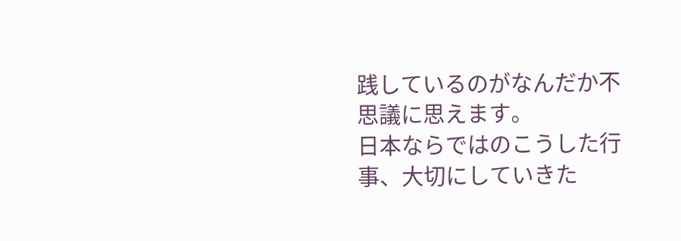践しているのがなんだか不思議に思えます。
日本ならではのこうした行事、大切にしていきた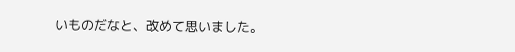いものだなと、改めて思いました。